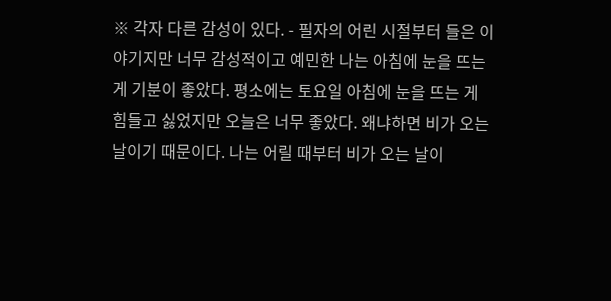※ 각자 다른 감성이 있다. - 필자의 어린 시절부터 들은 이야기지만 너무 감성적이고 예민한 나는 아침에 눈을 뜨는 게 기분이 좋았다. 평소에는 토요일 아침에 눈을 뜨는 게 힘들고 싫었지만 오늘은 너무 좋았다. 왜냐하면 비가 오는 날이기 때문이다. 나는 어릴 때부터 비가 오는 날이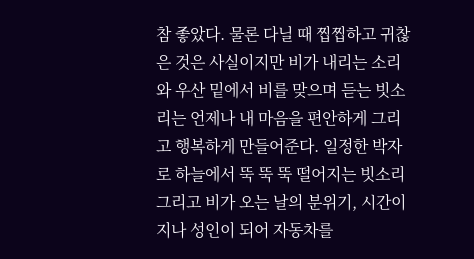참 좋았다. 물론 다닐 때 찝찝하고 귀찮은 것은 사실이지만 비가 내리는 소리와 우산 밑에서 비를 맞으며 듣는 빗소리는 언제나 내 마음을 편안하게 그리고 행복하게 만들어준다. 일정한 박자로 하늘에서 뚝 뚝 뚝 떨어지는 빗소리 그리고 비가 오는 날의 분위기, 시간이 지나 성인이 되어 자동차를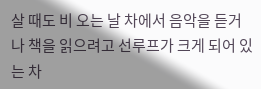살 때도 비 오는 날 차에서 음악을 듣거나 책을 읽으려고 선루프가 크게 되어 있는 차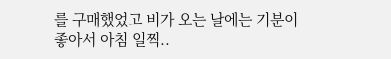를 구매했었고 비가 오는 날에는 기분이 좋아서 아침 일찍..